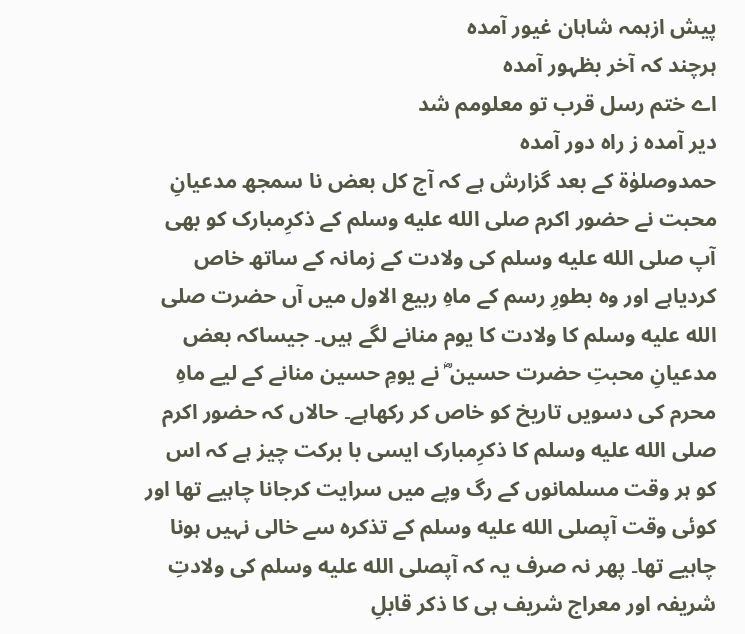پیش ازہمہ شاہان غیور آمدہ
ہرچند کہ آخر بظہور آمدہ
اے ختم رسل قرب تو معلومم شد
دیر آمدہ ز راہ دور آمدہ
حمدوصلوٰۃ کے بعد گزارش ہے کہ آج کل بعض نا سمجھ مدعیانِ محبت نے حضور اکرم صلى الله عليه وسلم کے ذکرِمبارک کو بھی آپ صلى الله عليه وسلم کی ولادت کے زمانہ کے ساتھ خاص کردیاہے اور وہ بطورِ رسم کے ماہِ ربیع الاول میں آں حضرت صلى الله عليه وسلم کا ولادت کا یوم منانے لگے ہیں۔ جیساکہ بعض مدعیانِ محبتِ حضرت حسین ؓ نے یومِ حسین منانے کے لیے ماہِ محرم کی دسویں تاریخ کو خاص کر رکھاہے۔ حالاں کہ حضور اکرم صلى الله عليه وسلم کا ذکرِمبارک ایسی با برکت چیز ہے کہ اس کو ہر وقت مسلمانوں کے رگ وپے میں سرایت کرجانا چاہیے تھا اور کوئی وقت آپصلى الله عليه وسلم کے تذکرہ سے خالی نہیں ہونا چاہیے تھا۔ پھر نہ صرف یہ کہ آپصلى الله عليه وسلم کی ولادتِ شریفہ اور معراج شریف ہی کا ذکر قابلِ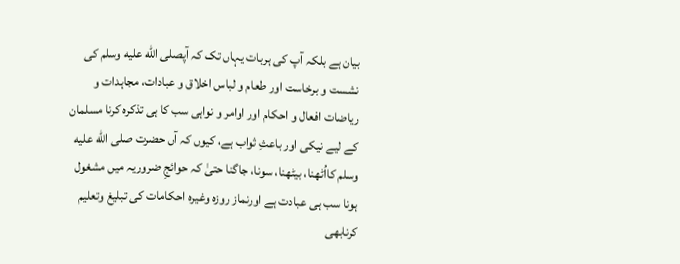بیان ہے بلکہ آپ کی ہربات یہاں تک کہ آپصلى الله عليه وسلم کی نشست و برخاست اور طعام و لباس اخلاق و عبادات، مجاہدات و ریاضات افعال و احکام اور اوامر و نواہی سب کا ہی تذکرہ کرنا مسلمان کے لیے نیکی اور باعثِ ثواب ہے، کیوں کہ آں حضرت صلى الله عليه وسلم کااُٹھنا، بیٹھنا، سونا، جاگنا حتیٰ کہ حوائجِ ضروریہ میں مشغول ہونا سب ہی عبادت ہے اورنماز روزہ وغیرہ احکامات کی تبلیغ وتعلیم کرنابھی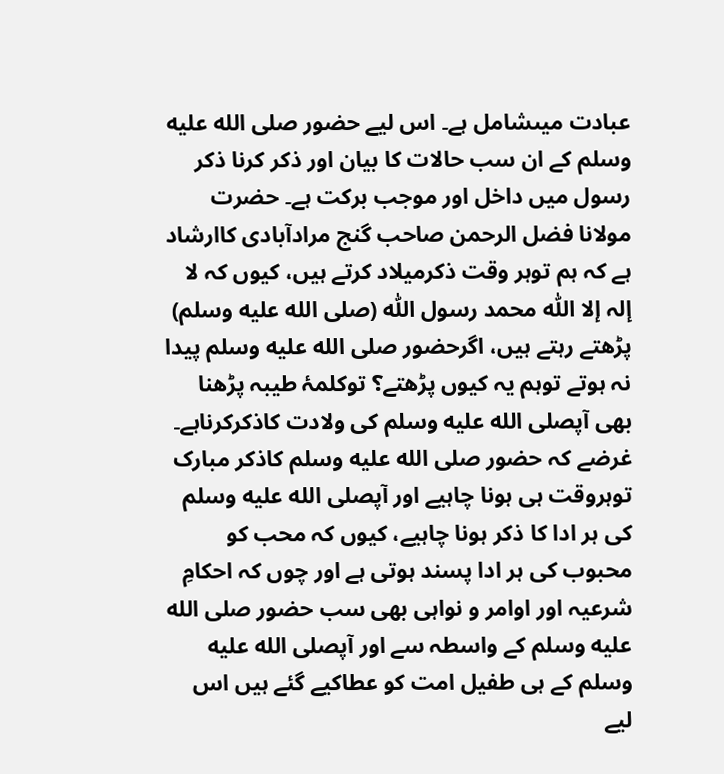عبادت میںشامل ہے۔ اس لیے حضور صلى الله عليه وسلم کے ان سب حالات کا بیان اور ذکر کرنا ذکر رسول میں داخل اور موجب برکت ہے۔ حضرت مولانا فضل الرحمن صاحب گنج مرادآبادی کاارشاد ہے کہ ہم توہر وقت ذکرمیلاد کرتے ہیں، کیوں کہ لا إلہ إلا اللّٰہ محمد رسول اللّٰہ (صلى الله عليه وسلم) پڑھتے رہتے ہیں، اگرحضور صلى الله عليه وسلم پیدا نہ ہوتے توہم یہ کیوں پڑھتے؟ توکلمۂ طیبہ پڑھنا بھی آپصلى الله عليه وسلم کی ولادت کاذکرکرناہے۔ غرضے کہ حضور صلى الله عليه وسلم کاذکر مبارک توہروقت ہی ہونا چاہیے اور آپصلى الله عليه وسلم کی ہر ادا کا ذکر ہونا چاہیے، کیوں کہ محب کو محبوب کی ہر ادا پسند ہوتی ہے اور چوں کہ احکامِ شرعیہ اور اوامر و نواہی بھی سب حضور صلى الله عليه وسلم کے واسطہ سے اور آپصلى الله عليه وسلم کے ہی طفیل امت کو عطاکیے گئے ہیں اس لیے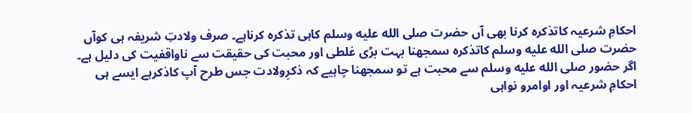احکامِ شرعیہ کاتذکرہ کرنا بھی آں حضرت صلى الله عليه وسلم کاہی تذکرہ کرناہے۔ صرف ولادتِ شریفہ ہی کوآں حضرت صلى الله عليه وسلم کاتذکرہ سمجھنا بہت بڑی غلطی اور محبت کی حقیقت سے ناواقفیت کی دلیل ہے۔ اگر حضور صلى الله عليه وسلم سے محبت ہے تو سمجھنا چاہیے کہ ذکرِولادت جس طرح آپ کاذکرہے ایسے ہی احکامِ شرعیہ اور اوامرو نواہی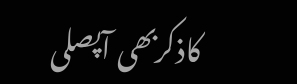کاذکربھی آپصلى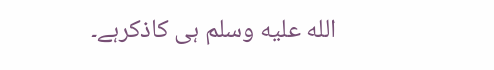الله عليه وسلم ہی کاذکرہے۔